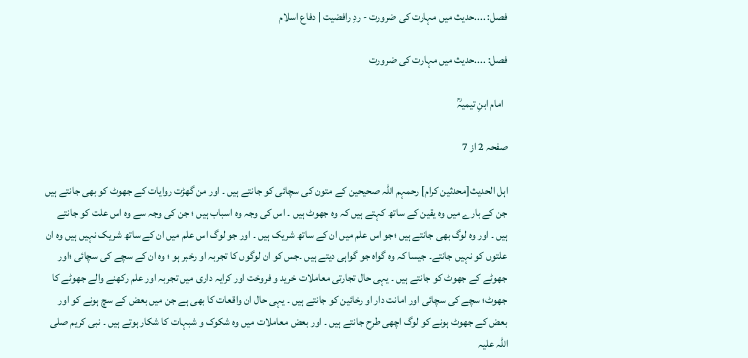فصل: ....حدیث میں مہارت کی ضرورت - ردِ رافضیت | دفاع اسلام

فصل: ....حدیث میں مہارت کی ضرورت

  امام ابنِ تیمیہؒ

صفحہ 2 از 7

اہل الحدیث[محدثین کرام] رحمہم اللہ صحیحین کے متون کی سچائی کو جانتے ہیں ۔ اور من گھڑت روایات کے جھوٹ کو بھی جانتے ہیں جن کے بارے میں وہ یقین کے ساتھ کہتے ہیں کہ وہ جھوٹ ہیں ۔ اس کی وجہ وہ اسباب ہیں ؛ جن کی وجہ سے وہ اس علت کو جانتے ہیں ۔ اور وہ لوگ بھی جانتے ہیں ؛جو اس علم میں ان کے ساتھ شریک ہیں ۔ اور جو لوگ اس علم میں ان کے ساتھ شریک نہیں ہیں وہ ان علتوں کو نہیں جانتے۔ جیسا کہ وہ گواہ جو گواہی دیتے ہیں ۔جس کو ان لوگوں کا تجربہ او رخبر ہو ؛ وہ ان کے سچے کی سچائی ؛اور جھوٹے کے جھوٹ کو جانتے ہیں ۔ یہی حال تجارتی معاملات خرید و فروخت اور کرایہ داری میں تجربہ اور علم رکھنے والے جھوٹے کا جھوٹ؛ سچے کی سچائی اور امانت دار او رخائین کو جانتے ہیں ۔ یہی حال ان واقعات کا بھی ہے جن میں بعض کے سچ ہونے کو اور بعض کے جھوٹ ہونے کو لوگ اچھی طرح جانتے ہیں ۔ اور بعض معاملات میں وہ شکوک و شبہات کا شکار ہوتے ہیں ۔ نبی کریم صلی اللہ علیہ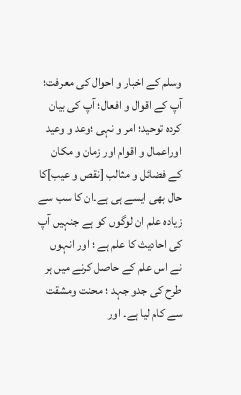وسلم کے اخبار و احوال کی معرفت؛ آپ کے اقوال و افعال؛ آپ کی بیان کردہ توحید؛ امر و نہی ؛وعد و وعید اوراعمال و اقوام اور زمان و مکان کے فضائل و مثالب [نقص و عیب]کا حال بھی ایسے ہی ہے۔ان کا سب سے زیادہ علم ان لوگوں کو ہے جنہیں آپ کی احادیث کا علم ہے ؛ اور انہوں نے اس علم کے حاصل کرنے میں ہر طرح کی جدو جہد ؛ محنت ومشقت سے کام لیا ہے۔ اور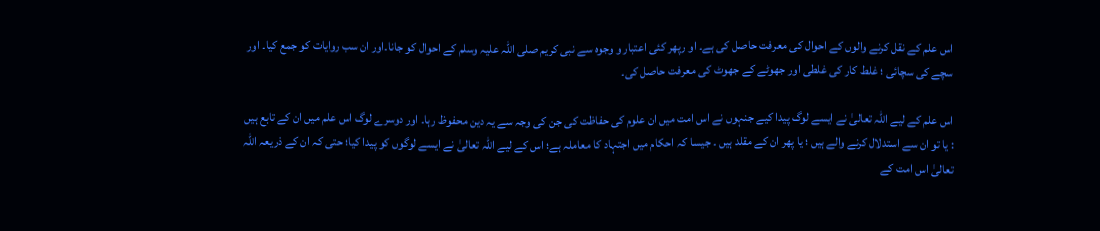اس علم کے نقل کرنے والوں کے احوال کی معرفت حاصل کی ہے۔ او رپھر کئی اعتبار و وجوہ سے نبی کریم صلی اللہ علیہ وسلم کے احوال کو جانا۔اور ان سب روایات کو جمع کیا۔ اور سچے کی سچائی ؛ غلط کار کی غلطی اور جھوٹے کے جھوٹ کی معرفت حاصل کی۔

اس علم کے لیے اللہ تعالیٰ نے ایسے لوگ پیدا کیے جنہوں نے اس امت میں ان علوم کی حفاظت کی جن کی وجہ سے یہ دین محفوظ رہا۔ اور دوسرے لوگ اس علم میں ان کے تابع ہیں : یا تو ان سے استدلال کرنے والے ہیں ؛ یا پھر ان کے مقلد ہیں ۔ جیسا کہ احکام میں اجتہاد کا معاملہ ہے؛ اس کے لیے اللہ تعالیٰ نے ایسے لوگوں کو پیدا کیا؛ حتی کہ ان کے ذریعہ اللہ تعالیٰ اس امت کے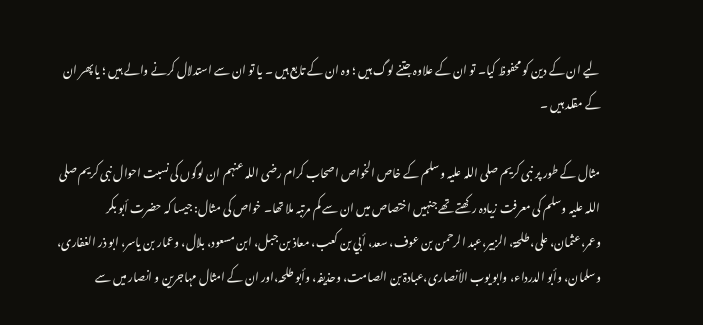لیے ان کے دین کو محفوظ کیا۔ تو ان کے علاوہ جتنے لوگ ہیں ؛ وہ ان کے تابع ہیں ۔ یا تو ان سے استدلال کرنے والے ہیں ؛ یا پھر ان کے مقلد ہیں ۔

مثال کے طور پر نبی کریم صلی اللہ علیہ وسلم کے خاص الخواص اصحاب کرام رضی اللہ عنہم ان لوگوں کی نسبت احوال نبی کریم صلی اللہ علیہ وسلم کی معرفت زیادہ رکھتے تھے جنہیں اختصاص میں ان سے کم مرتبہ ملا تھا۔ خواص کی مثال: جیسا کہ حضرت أبو بکر وعمر،عثمان، علی، طلحۃ، الزبیر،عبد الرحمن بن عوف، سعد، أبي بن کعب، معاذ بن جبل، ابن مسعود، بلال، وعمار بن یاسر، ابو ذر الغفاری، وسلمان، وأبو الدرداء، وابو یوب الأنصاری،عبادۃ بن الصامت، وحذیفہ، وأبو طلحہ،اور ان کے امثال مہاجرین و انصار میں سے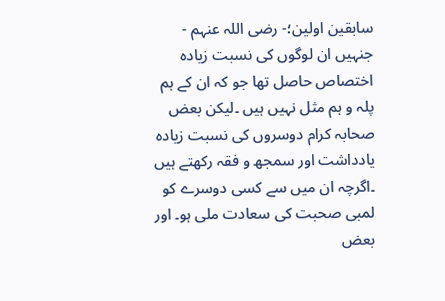سابقین اولین؛- رضی اللہ عنہم - جنہیں ان لوگوں کی نسبت زیادہ اختصاص حاصل تھا جو کہ ان کے ہم پلہ و ہم مثل نہیں ہیں ۔لیکن بعض صحابہ کرام دوسروں کی نسبت زیادہ یادداشت اور سمجھ و فقہ رکھتے ہیں ۔اگرچہ ان میں سے کسی دوسرے کو لمبی صحبت کی سعادت ملی ہو۔ اور بعض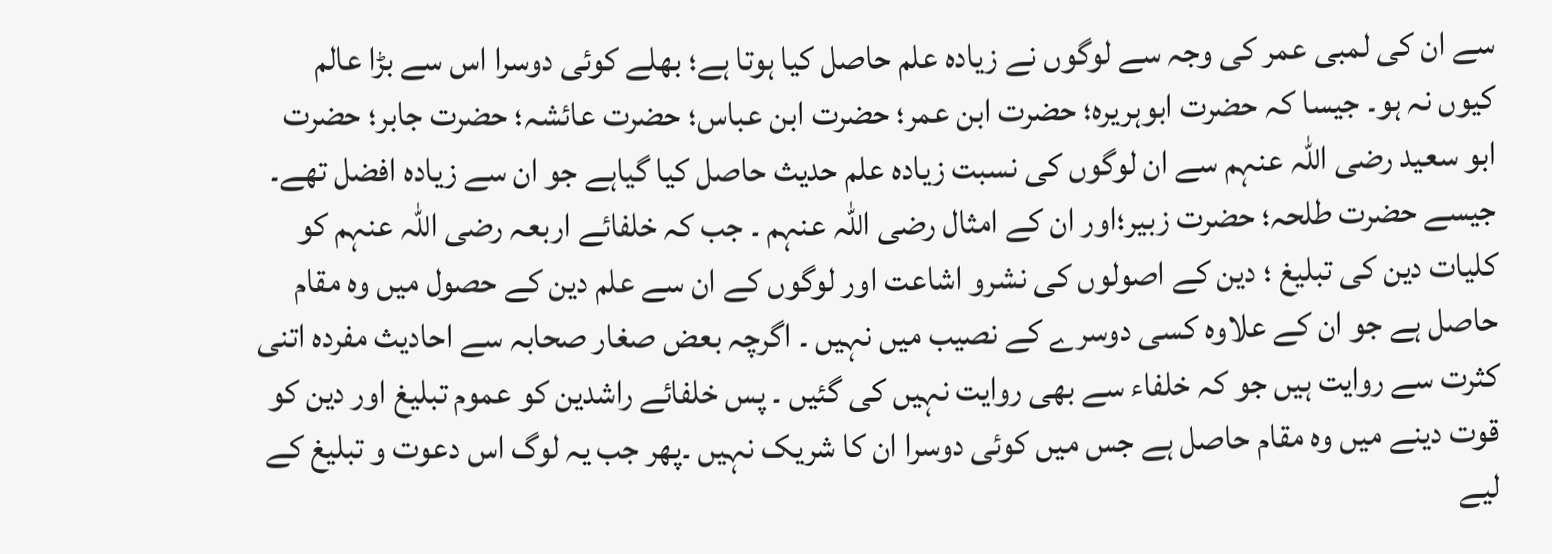سے ان کی لمبی عمر کی وجہ سے لوگوں نے زیادہ علم حاصل کیا ہوتا ہے؛ بھلے کوئی دوسرا اس سے بڑا عالم کیوں نہ ہو۔ جیسا کہ حضرت ابوہریرہ؛ حضرت ابن عمر؛ حضرت ابن عباس؛ حضرت عائشہ؛ حضرت جابر؛ حضرت ابو سعید رضی اللہ عنہم سے ان لوگوں کی نسبت زیادہ علم حدیث حاصل کیا گیاہے جو ان سے زیادہ افضل تھے۔ جیسے حضرت طلحہ؛ حضرت زبیر؛اور ان کے امثال رضی اللہ عنہم ۔ جب کہ خلفائے اربعہ رضی اللہ عنہم کو کلیات دین کی تبلیغ ؛ دین کے اصولوں کی نشرو اشاعت اور لوگوں کے ان سے علم دین کے حصول میں وہ مقام حاصل ہے جو ان کے علاوہ کسی دوسرے کے نصیب میں نہیں ۔ اگرچہ بعض صغار صحابہ سے احادیث مفردہ اتنی کثرت سے روایت ہیں جو کہ خلفاء سے بھی روایت نہیں کی گئیں ۔ پس خلفائے راشدین کو عموم تبلیغ اور دین کو قوت دینے میں وہ مقام حاصل ہے جس میں کوئی دوسرا ان کا شریک نہیں ۔پھر جب یہ لوگ اس دعوت و تبلیغ کے لیے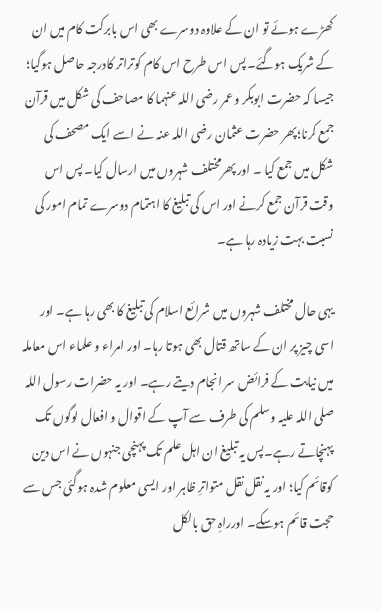کھڑے ہوئے تو ان کے علاوہ دوسرے بھی اس بابرکت کام میں ان کے شریک ہوگئے۔ پس اس طرح اس کام کوتراتر کادرجہ حاصل ہوگیا؛ جیسا کہ حضرت ابوبکر و عمر رضی اللہ عنہما کا مصاحف کی شکل میں قرآن جمع کرنا؛پھر حضرت عثمان رضی اللہ عنہ نے اسے ایک مصحف کی شکل میں جمع کیا ۔ اور پھرمختلف شہروں میں ارسال کیا۔ پس اس وقت قرآن جمع کرنے اور اس کی تبلیغ کا اہتمام دوسرے تمام امور کی نسبت بہت زیادہ رہا ہے۔

یہی حال مختلف شہروں میں شرائع اسلام کی تبلیغ کا بھی رہا ہے۔ اور اسی چیز پر ان کے ساتھ قتال بھی ہوتا رہا۔ اور امراء و علماء اس معاملہ میں نیابت کے فرائض سر انجام دیتے رہے۔ اور یہ حضرات رسول اللہ صلی اللہ علیہ وسلم کی طرف سے آپ کے اقوال و افعال لوگوں تک پہنچاتے رہے۔پس یہ تبلیغ ان اہل علم تک پہنچی جنہوں نے اس دین کوقائم کیا؛ اور یہ نقل نقل متواترِ ظاہر اور ایسی معلوم شدہ ہوگئی جس سے حجت قائم ہوسکے۔ اورراہِ حق بالکل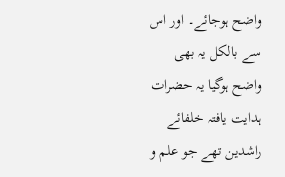واضح ہوجائے۔ اور اس سے بالکل یہ بھی واضح ہوگیا یہ حضرات ہدایت یافتہ خلفائے راشدین تھے جو علم و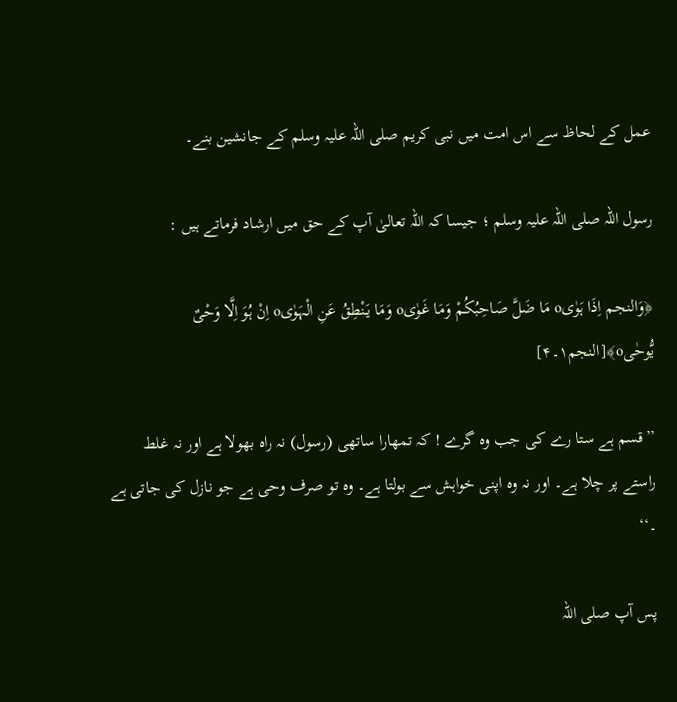عمل کے لحاظ سے اس امت میں نبی کریم صلی اللہ علیہ وسلم کے جانشین بنے۔

رسول اللہ صلی اللہ علیہ وسلم ؛ جیسا کہ اللہ تعالیٰ آپ کے حق میں ارشاد فرماتے ہیں :

﴿وَالنجم اِذَا ہَوٰیo مَا ضَلَّ صَاحِبُکُمْ وَمَا غَوٰیo وَمَا یَنْطِقُ عَنِ الْہَوٰیo اِنْ ہُوَ اِلَّا وَحْیٌ یُّوحٰیo﴾[النجم۱۔۴]

’’قسم ہے ستا رے کی جب وہ گرے ! کہ تمھارا ساتھی (رسول) نہ راہ بھولا ہے اور نہ غلط راستے پر چلا ہے۔ اور نہ وہ اپنی خواہش سے بولتا ہے۔ وہ تو صرف وحی ہے جو نازل کی جاتی ہے ۔‘‘

پس آپ صلی اللہ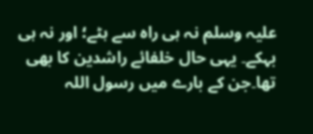علیہ وسلم نہ ہی راہ سے ہٹے؛ اور نہ ہی بہکے۔ یہی حال خلفائے راشدین کا بھی تھا۔جن کے بارے میں رسول اللہ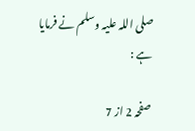صلی اللہ علیہ وسلم نے فرمایا ہے :

صفحہ 2 از 7